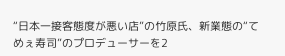“日本一接客態度が悪い店”の竹原氏、新業態の“てめぇ寿司”のプロデューサーを2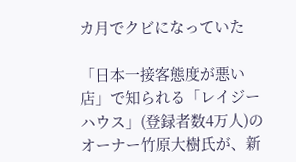カ月でクビになっていた

「日本一接客態度が悪い店」で知られる「レイジーハウス」(登録者数4万人)のオーナー竹原大樹氏が、新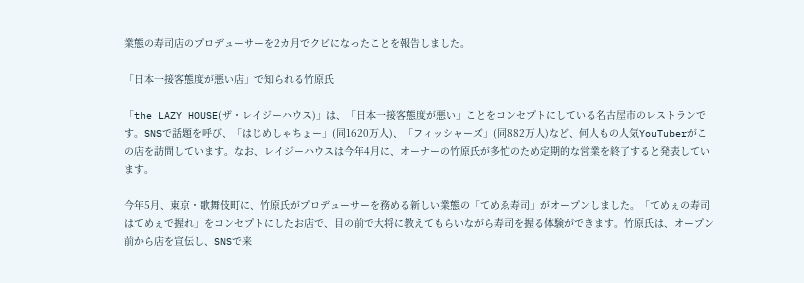業態の寿司店のプロデューサーを2カ月でクビになったことを報告しました。

「日本一接客態度が悪い店」で知られる竹原氏

「the LAZY HOUSE(ザ・レイジーハウス)」は、「日本一接客態度が悪い」ことをコンセプトにしている名古屋市のレストランです。SNSで話題を呼び、「はじめしゃちょー」(同1620万人)、「フィッシャーズ」(同882万人)など、何人もの人気YouTuberがこの店を訪問しています。なお、レイジーハウスは今年4月に、オーナーの竹原氏が多忙のため定期的な営業を終了すると発表しています。

今年5月、東京・歌舞伎町に、竹原氏がプロデューサーを務める新しい業態の「てめゑ寿司」がオープンしました。「てめぇの寿司はてめぇで握れ」をコンセプトにしたお店で、目の前で大将に教えてもらいながら寿司を握る体験ができます。竹原氏は、オープン前から店を宣伝し、SNSで来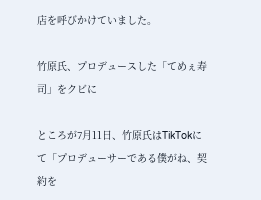店を呼びかけていました。

竹原氏、プロデュースした「てめぇ寿司」をクビに

ところが7月11日、竹原氏はTikTokにて「プロデューサーである僕がね、契約を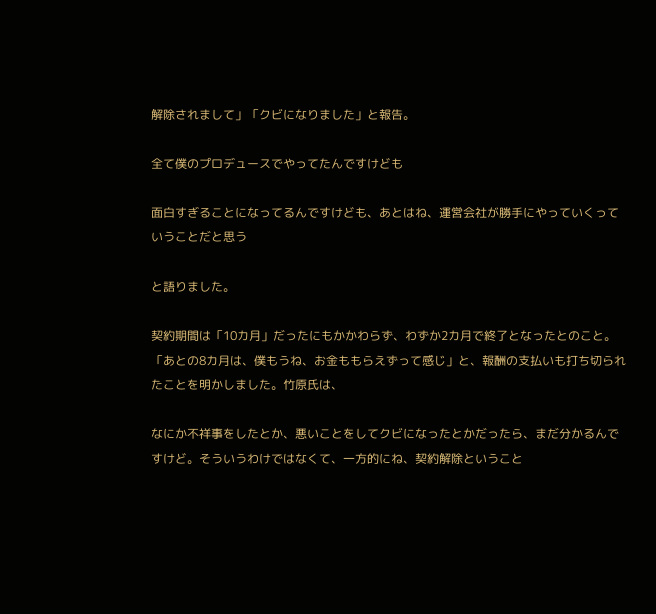解除されまして」「クビになりました」と報告。

全て僕のプロデュースでやってたんですけども

面白すぎることになってるんですけども、あとはね、運営会社が勝手にやっていくっていうことだと思う

と語りました。

契約期間は「10カ月」だったにもかかわらず、わずか2カ月で終了となったとのこと。「あとの8カ月は、僕もうね、お金ももらえずって感じ」と、報酬の支払いも打ち切られたことを明かしました。竹原氏は、

なにか不祥事をしたとか、悪いことをしてクビになったとかだったら、まだ分かるんですけど。そういうわけではなくて、一方的にね、契約解除ということ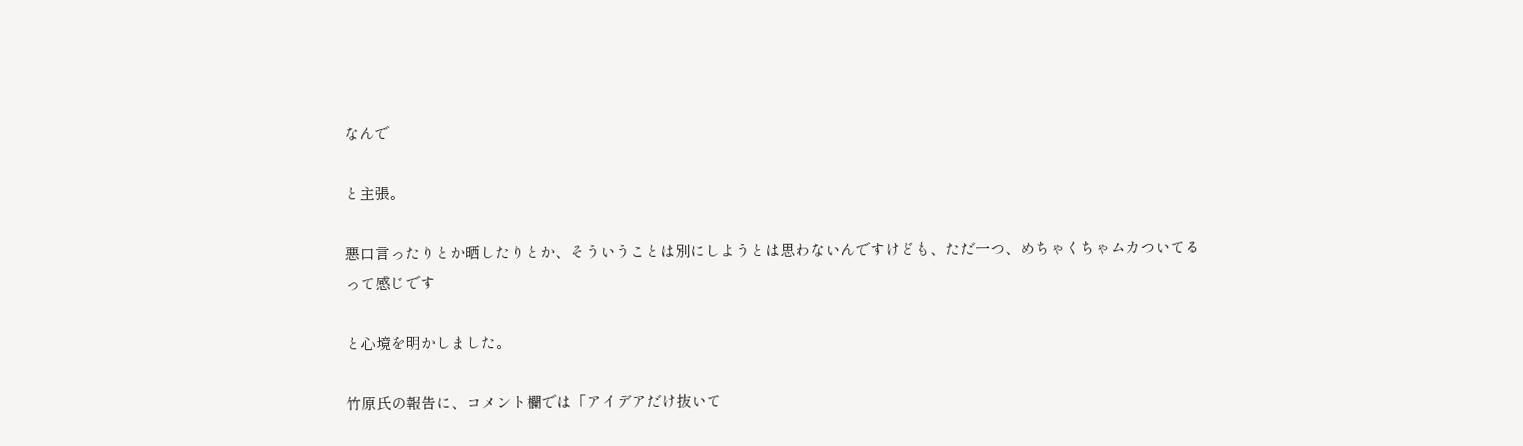なんで

と主張。

悪口言ったりとか晒したりとか、そういうことは別にしようとは思わないんですけども、ただ一つ、めちゃくちゃムカついてるって感じです

と心境を明かしました。

竹原氏の報告に、コメント欄では「アイデアだけ抜いて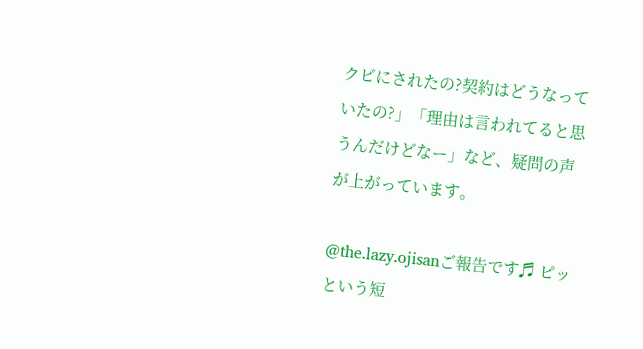クビにされたの?契約はどうなっていたの?」「理由は言われてると思うんだけどなー」など、疑問の声が上がっています。

@the.lazy.ojisanご報告です♬ ピッという短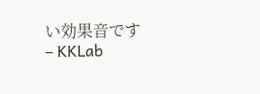い効果音です – KKLab